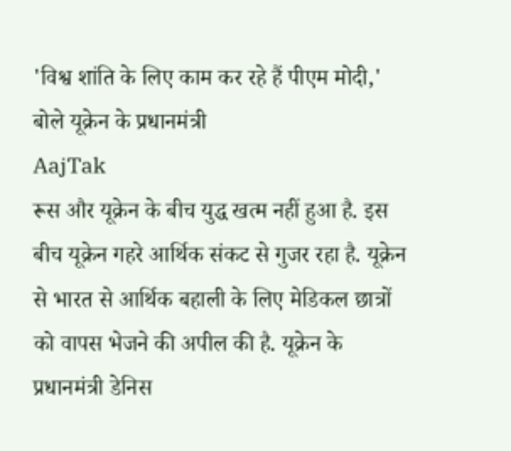'विश्व शांति के लिए काम कर रहे हैं पीएम मोदी,' बोले यूक्रेन के प्रधानमंत्री
AajTak
रूस और यूक्रेन के बीच युद्ध खत्म नहीं हुआ है. इस बीच यूक्रेन गहरे आर्थिक संकट से गुजर रहा है. यूक्रेन से भारत से आर्थिक बहाली के लिए मेडिकल छात्रों को वापस भेजने की अपील की है. यूक्रेन के प्रधानमंत्री डेनिस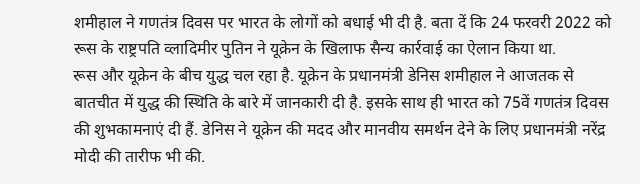शमीहाल ने गणतंत्र दिवस पर भारत के लोगों को बधाई भी दी है. बता दें कि 24 फरवरी 2022 को रूस के राष्ट्रपति व्लादिमीर पुतिन ने यूक्रेन के खिलाफ सैन्य कार्रवाई का ऐलान किया था.
रूस और यूक्रेन के बीच युद्ध चल रहा है. यूक्रेन के प्रधानमंत्री डेनिस शमीहाल ने आजतक से बातचीत में युद्ध की स्थिति के बारे में जानकारी दी है. इसके साथ ही भारत को 75वें गणतंत्र दिवस की शुभकामनाएं दी हैं. डेनिस ने यूक्रेन की मदद और मानवीय समर्थन देने के लिए प्रधानमंत्री नरेंद्र मोदी की तारीफ भी की.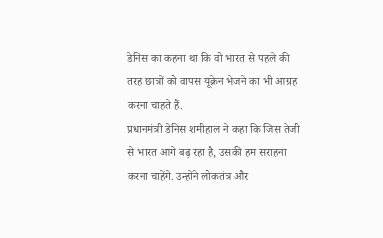डेनिस का कहना था कि वो भारत से पहले की तरह छात्रों को वापस यूक्रेन भेजने का भी आग्रह करना चाहते हैं.
प्रधानमंत्री डेनिस शमीहाल ने कहा कि जिस तेजी से भारत आगे बढ़ रहा है, उसकी हम सराहना करना चाहेंगे. उन्होंने लोकतंत्र और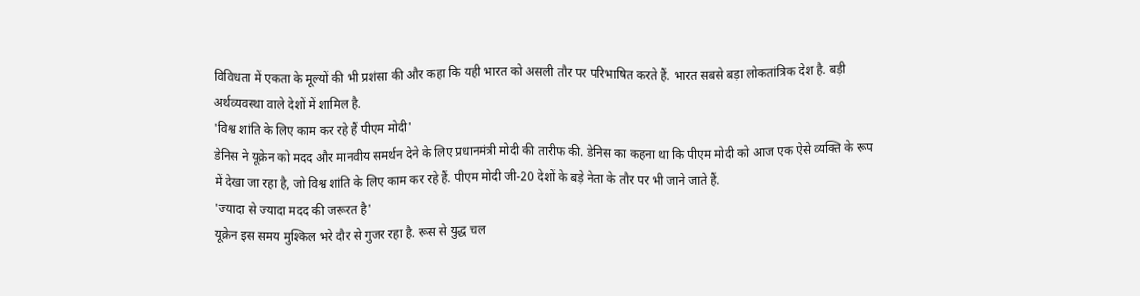विविधता में एकता के मूल्यों की भी प्रशंसा की और कहा कि यही भारत को असली तौर पर परिभाषित करते हैं. भारत सबसे बड़ा लोकतांत्रिक देश है. बड़ी अर्थव्यवस्था वाले देशों में शामिल है.
'विश्व शांति के लिए काम कर रहे हैं पीएम मोदी'
डेनिस ने यूक्रेन को मदद और मानवीय समर्थन देने के लिए प्रधानमंत्री मोदी की तारीफ की. डेनिस का कहना था कि पीएम मोदी को आज एक ऐसे व्यक्ति के रूप में देखा जा रहा है, जो विश्व शांति के लिए काम कर रहे हैं. पीएम मोदी जी-20 देशों के बड़े नेता के तौर पर भी जाने जाते हैं.
'ज्यादा से ज्यादा मदद की जरूरत है'
यूक्रेन इस समय मुश्किल भरे दौर से गुजर रहा है. रूस से युद्ध चल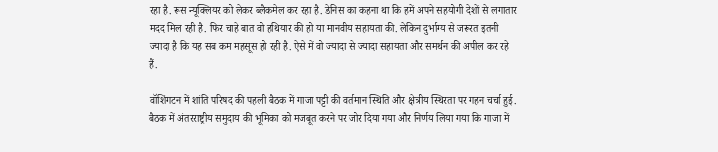रहा है. रूस न्यूक्लियर को लेकर ब्लैकमेल कर रहा है. डेनिस का कहना था कि हमें अपने सहयोगी देशों से लगातार मदद मिल रही है. फिर चाहे बात वो हथियार की हो या मानवीय सहायता की. लेकिन दुर्भाग्य से जरूरत इतनी ज्यादा है कि यह सब कम महसूस हो रही है. ऐसे में वो ज्यादा से ज्यादा सहायता और समर्थन की अपील कर रहे हैं.

वॉशिंगटन में शांति परिषद की पहली बैठक में गाजा पट्टी की वर्तमान स्थिति और क्षेत्रीय स्थिरता पर गहन चर्चा हुई. बैठक में अंतरराष्ट्रीय समुदाय की भूमिका को मजबूत करने पर जोर दिया गया और निर्णय लिया गया कि गाजा में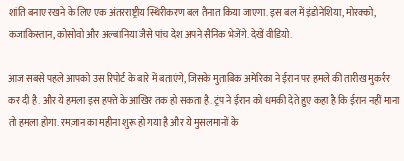शांति बनाए रखने के लिए एक अंतरराष्ट्रीय स्थिरीकरण बल तैनात किया जाएगा. इस बल में इंडोनेशिया, मोरक्को, कजाकिस्तान, कोसोवो और अल्बानिया जैसे पांच देश अपने सैनिक भेजेंगे. देखें वीडियो.

आज सबसे पहले आपको उस रिपोर्ट के बारे में बताएंगे, जिसके मुताबिक अमेरिका ने ईरान पर हमले की तारीख मुकर्रर कर दी है. और ये हमला इस हफ्ते के आखिर तक हो सकता है. ट्रंप ने ईरान को धमकी देते हुए कहा है कि ईरान नहीं माना तो हमला होगा. रमज़ान का महीना शुरू हो गया है और ये मुसलमानों के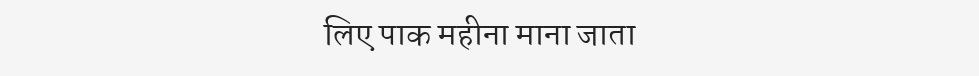लिए पाक महीना माना जाता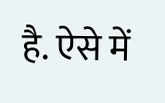है. ऐसे में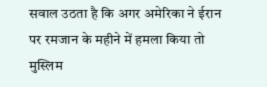सवाल उठता है कि अगर अमेरिका ने ईरान पर रमजान के महीने में हमला किया तो मुस्लिम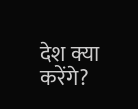देश क्या करेंगे?